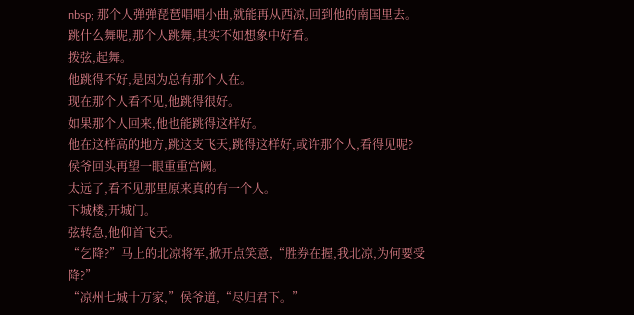nbsp; 那个人弹弹琵琶唱唱小曲,就能再从西凉,回到他的南国里去。
跳什么舞呢,那个人跳舞,其实不如想象中好看。
拨弦,起舞。
他跳得不好,是因为总有那个人在。
现在那个人看不见,他跳得很好。
如果那个人回来,他也能跳得这样好。
他在这样高的地方,跳这支飞天,跳得这样好,或许那个人,看得见呢?
侯爷回头再望一眼重重宫阙。
太远了,看不见那里原来真的有一个人。
下城楼,开城门。
弦转急,他仰首飞天。
“乞降?”马上的北凉将军,掀开点笑意,“胜券在握,我北凉,为何要受降?”
“凉州七城十万家,”侯爷道,“尽归君下。”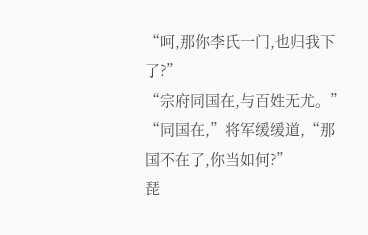“呵,那你李氏一门,也归我下了?”
“宗府同国在,与百姓无尤。”
“同国在,”将军缓缓道,“那国不在了,你当如何?”
琵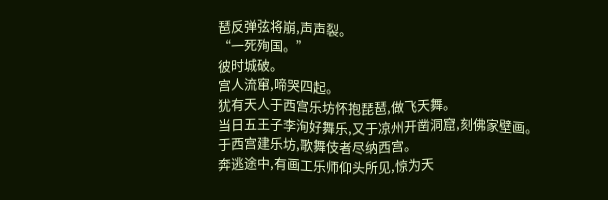琶反弹弦将崩,声声裂。
“一死殉国。”
彼时城破。
宫人流窜,啼哭四起。
犹有天人于西宫乐坊怀抱琵琶,做飞天舞。
当日五王子李洵好舞乐,又于凉州开凿洞窟,刻佛家壁画。
于西宫建乐坊,歌舞伎者尽纳西宫。
奔逃途中,有画工乐师仰头所见,惊为天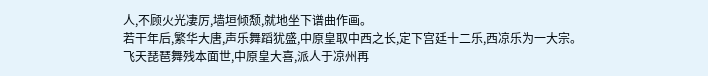人,不顾火光凄厉,墙垣倾颓,就地坐下谱曲作画。
若干年后,繁华大唐,声乐舞蹈犹盛,中原皇取中西之长,定下宫廷十二乐,西凉乐为一大宗。
飞天琵琶舞残本面世,中原皇大喜,派人于凉州再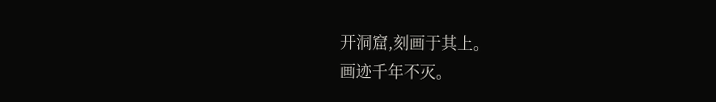开洞窟,刻画于其上。
画迹千年不灭。